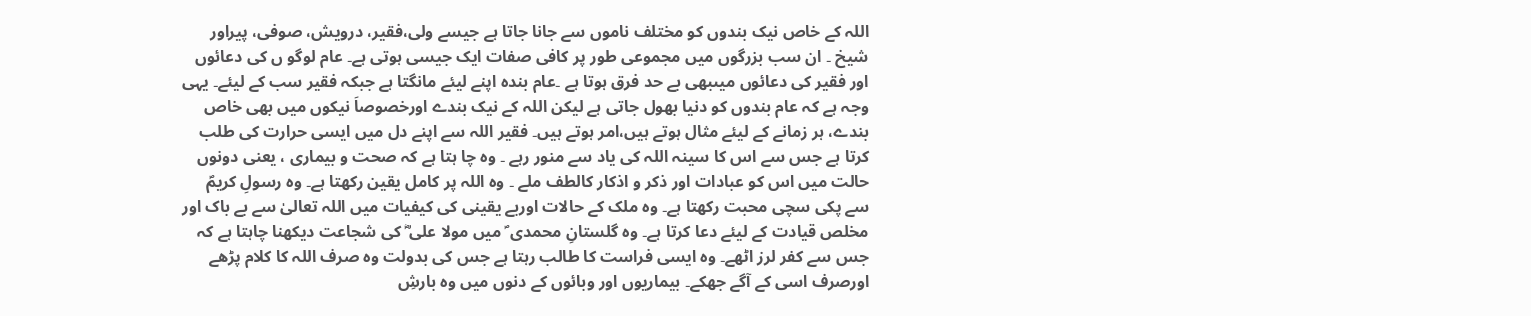اللہ کے خاص نیک بندوں کو مختلف ناموں سے جانا جاتا ہے جیسے ولی،فقیر، درویش، صوفی، پیراور شیخ ۔ ان سب بزرگوں میں مجموعی طور پر کافی صفات ایک جیسی ہوتی ہے۔ عام لوگو ں کی دعائوں اور فقیر کی دعائوں میںبھی بے حد فرق ہوتا ہے ۔عام بندہ اپنے لیئے مانگتا ہے جبکہ فقیر سب کے لیئے۔ یہی وجہ ہے کہ عام بندوں کو دنیا بھول جاتی ہے لیکن اللہ کے نیک بندے اورخصوصاَ نیکوں میں بھی خاص بندے، ہر زمانے کے لیئے مثال ہوتے ہیں،امر ہوتے ہیں۔ فقیر اللہ سے اپنے دل میں ایسی حرارت کی طلب کرتا ہے جس سے اس کا سینہ اللہ کی یاد سے منور رہے ۔ وہ چا ہتا ہے کہ صحت و بیماری ، یعنی دونوں حالت میں اس کو عبادات اور ذکر و اذکار کالطف ملے ۔ وہ اللہ پر کامل یقین رکھتا ہے۔ وہ رسولِ کریمؐ سے پکی سچی محبت رکھتا ہے۔ وہ ملک کے حالات اوربے یقینی کی کیفیات میں اللہ تعالیٰ سے بے باک اور مخلص قیادت کے لیئے دعا کرتا ہے۔ وہ گلستانِ محمدی ؐ میں مولا علی ؓ کی شجاعت دیکھنا چاہتا ہے کہ جس سے کفر لرز اٹھے۔ وہ ایسی فراست کا طالب رہتا ہے جس کی بدولت وہ صرف اللہ کا کلام پڑھے اورصرف اسی کے آگے جھکے۔ بیماریوں اور وبائوں کے دنوں میں وہ بارشِ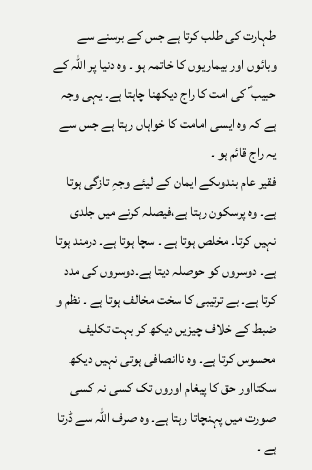طہارت کی طلب کرتا ہے جس کے برسنے سے وبائوں اور بیماریوں کا خاتمہ ہو ۔ وہ دنیا پر اللہ کے حبیب ؐ کی امت کا راج دیکھنا چاہتا ہے۔ یہی وجہ ہے کہ وہ ایسی امامت کا خواہاں رہتا ہے جس سے یہ راج قائم ہو ۔
فقیر عام بندوںکے ایمان کے لیئے وجہِ تازگی ہوتا ہے۔ وہ پرسکون رہتا ہے،فیصلہ کرنے میں جلدی نہیں کرتا۔ مخلص ہوتا ہے ۔ سچا ہوتا ہے۔ درمند ہوتا ہے۔ دوسروں کو حوصلہ دیتا ہے۔دوسروں کی مدد کرتا ہے۔ بے ترتیبی کا سخت مخالف ہوتا ہے ۔ نظم و ضبط کے خلاف چیزیں دیکھ کر بہت تکلیف محسوس کرتا ہے۔ وہ ناانصافی ہوتی نہیں دیکھ سکتااور حق کا پیغام اوروں تک کسی نہ کسی صورت میں پہنچاتا رہتا ہے۔ وہ صرف اللہ سے ڈرتا ہے ۔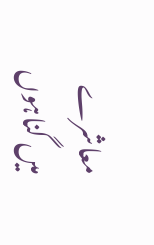معاشرے میں گناہوں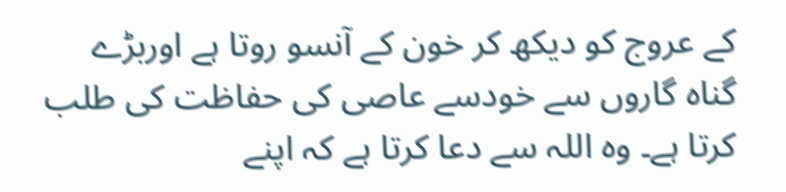کے عروج کو دیکھ کر خون کے آنسو روتا ہے اوربڑے گناہ گاروں سے خودسے عاصی کی حفاظت کی طلب کرتا ہے۔ وہ اللہ سے دعا کرتا ہے کہ اپنے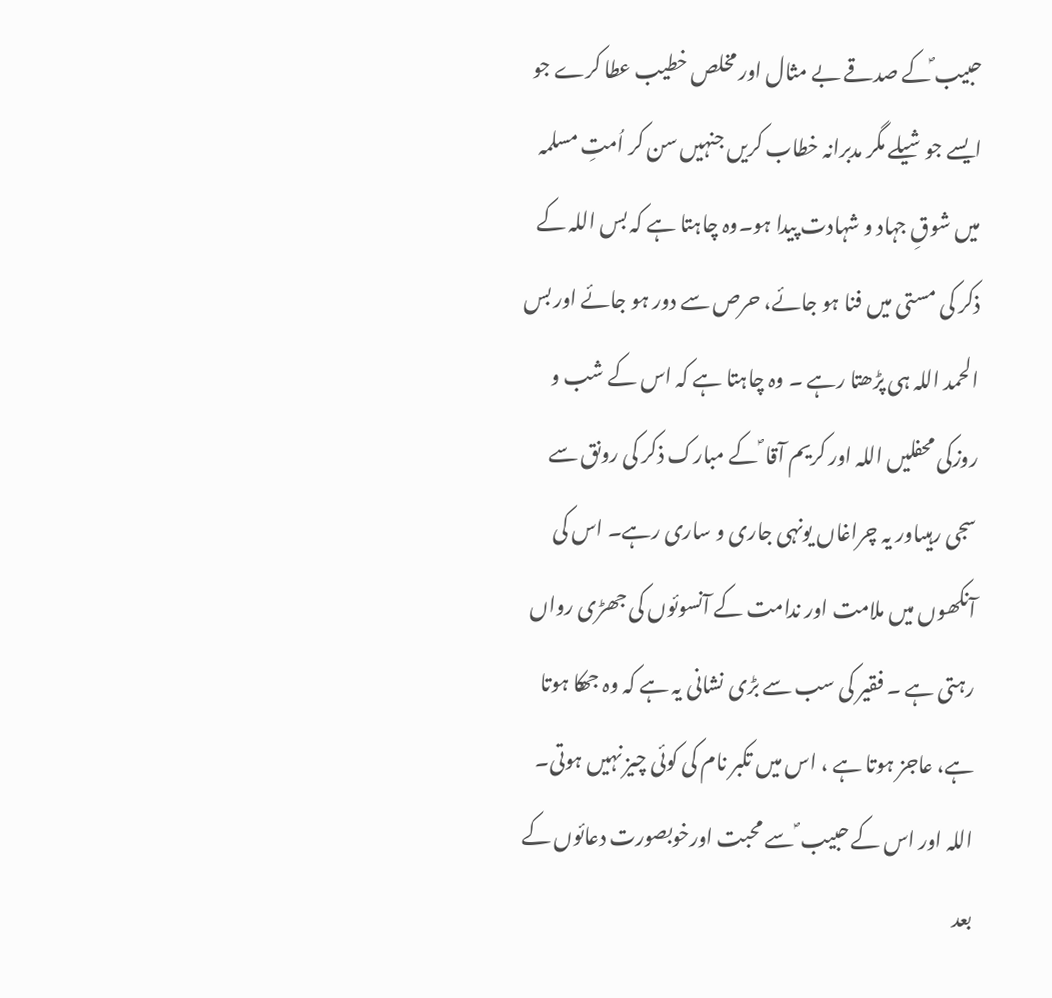حبیب ؐکے صدقے بے مثال اور مخلص خطیب عطا کرے جو ایسے جوشیلے مگر مدبرانہ خطاب کریں جنہیں سن کر اُمتِ مسلمہ میں شوقِ جہاد و شہادت پیدا ہو۔وہ چاہتا ہے کہ بس اللہ کے ذکر کی مستی میں فنا ہو جائے، حرص سے دور ہو جائے اور بس الحمد اللہ ہی پڑھتا رہے ۔ وہ چاہتا ہے کہ اس کے شب و روزکی محفلیں اللہ اور کریم آقا ؐ کے مبارک ذکر کی رونق سے سجی رہیںاور یہ چراغاں یونہی جاری و ساری رہے۔ اس کی آنکھوں میں ملامت اور ندامت کے آنسوئوں کی جھڑی رواں رہتی ہے ۔ فقیر کی سب سے بڑی نشانی یہ ہے کہ وہ جھکا ہوتا ہے، عاجز ہوتا ہے ، اس میں تکبر نام کی کوئی چیز نہیں ہوتی۔ اللہ اور اس کے حبیب ؐ سے محبت اورخوبصورت دعائوں کے بعد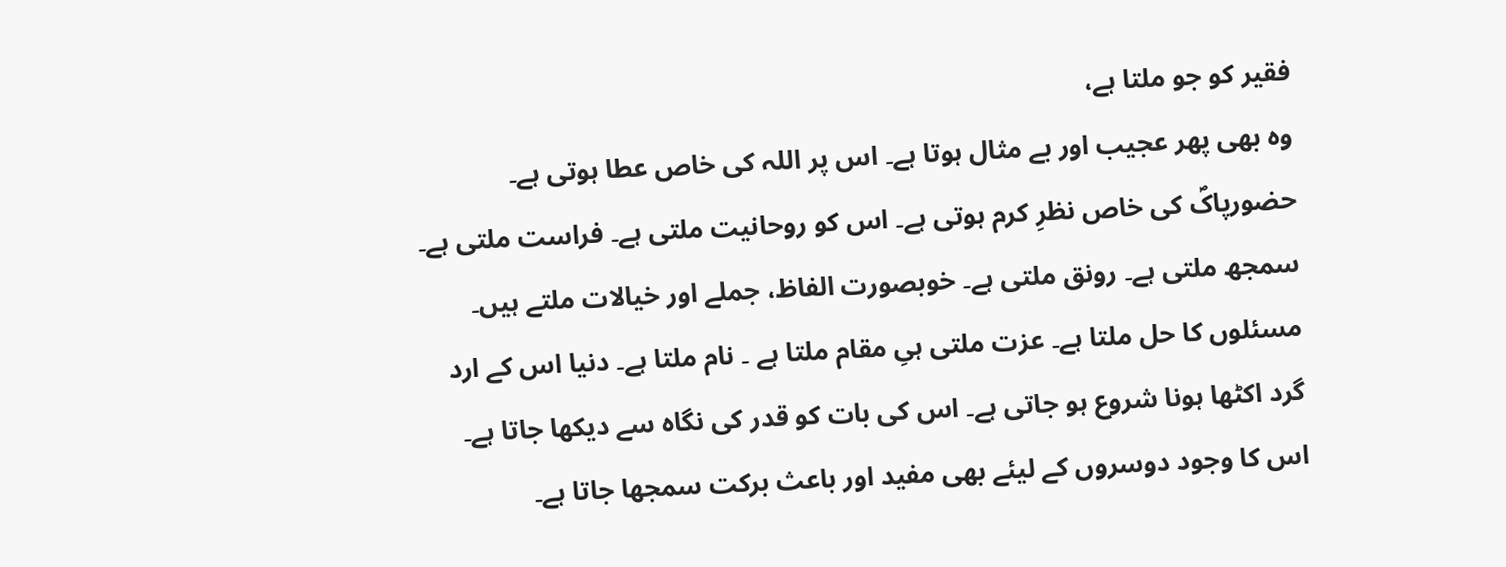فقیر کو جو ملتا ہے،
وہ بھی پھر عجیب اور بے مثال ہوتا ہے۔ اس پر اللہ کی خاص عطا ہوتی ہے۔ حضورپاکؐ کی خاص نظرِ کرم ہوتی ہے۔ اس کو روحانیت ملتی ہے۔ فراست ملتی ہے۔ سمجھ ملتی ہے۔ رونق ملتی ہے۔ خوبصورت الفاظ، جملے اور خیالات ملتے ہیں۔ مسئلوں کا حل ملتا ہے۔ عزت ملتی ہیِ مقام ملتا ہے ۔ نام ملتا ہے۔ دنیا اس کے ارد گرد اکٹھا ہونا شروع ہو جاتی ہے۔ اس کی بات کو قدر کی نگاہ سے دیکھا جاتا ہے۔ اس کا وجود دوسروں کے لیئے بھی مفید اور باعث برکت سمجھا جاتا ہے۔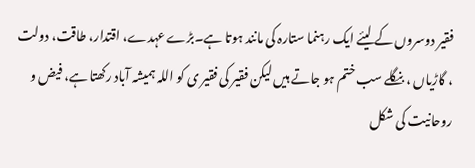فقیر دوسروں کے لیئے ایک رہنما ستارہ کی مانند ہوتا ہے۔بڑے عہدے، اقتدار، طاقت، دولت ، گاڑیاں ، بنگلے سب ختم ہو جاتے ہیں لیکن فقیر کی فقیر ی کو اللہ ہمیشہ آباد رکھتا ہے، فیض و روحانیت کی شکل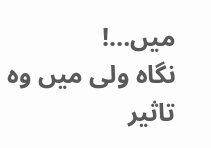میں…!
نگاہ ولی میں وہ تاثیر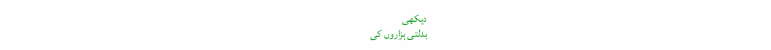دیکھی
بدلتی ہزاروں کی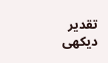تقدیر دیکھی